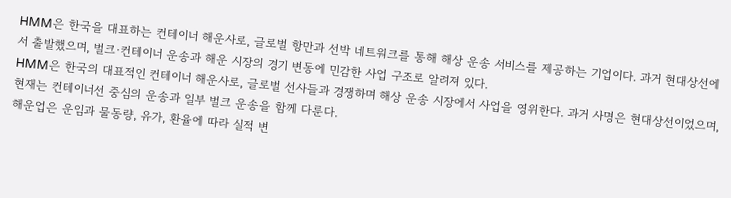HMM은 한국을 대표하는 컨테이너 해운사로, 글로벌 항만과 선박 네트워크를 통해 해상 운송 서비스를 제공하는 기업이다. 과거 현대상선에서 출발했으며, 벌크·컨테이너 운송과 해운 시장의 경기 변동에 민감한 사업 구조로 알려져 있다.
HMM은 한국의 대표적인 컨테이너 해운사로, 글로벌 선사들과 경쟁하며 해상 운송 시장에서 사업을 영위한다. 과거 사명은 현대상선이었으며, 현재는 컨테이너선 중심의 운송과 일부 벌크 운송을 함께 다룬다.
해운업은 운임과 물동량, 유가, 환율에 따라 실적 변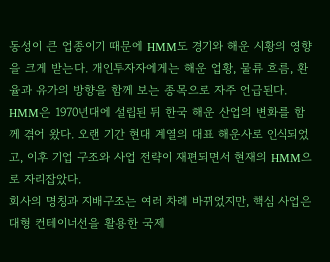동성이 큰 업종이기 때문에 HMM도 경기와 해운 시황의 영향을 크게 받는다. 개인투자자에게는 해운 업황, 물류 흐름, 환율과 유가의 방향을 함께 보는 종목으로 자주 언급된다.
HMM은 1970년대에 설립된 뒤 한국 해운 산업의 변화를 함께 겪어 왔다. 오랜 기간 현대 계열의 대표 해운사로 인식되었고, 이후 기업 구조와 사업 전략이 재편되면서 현재의 HMM으로 자리잡았다.
회사의 명칭과 지배구조는 여러 차례 바뀌었지만, 핵심 사업은 대형 컨테이너선을 활용한 국제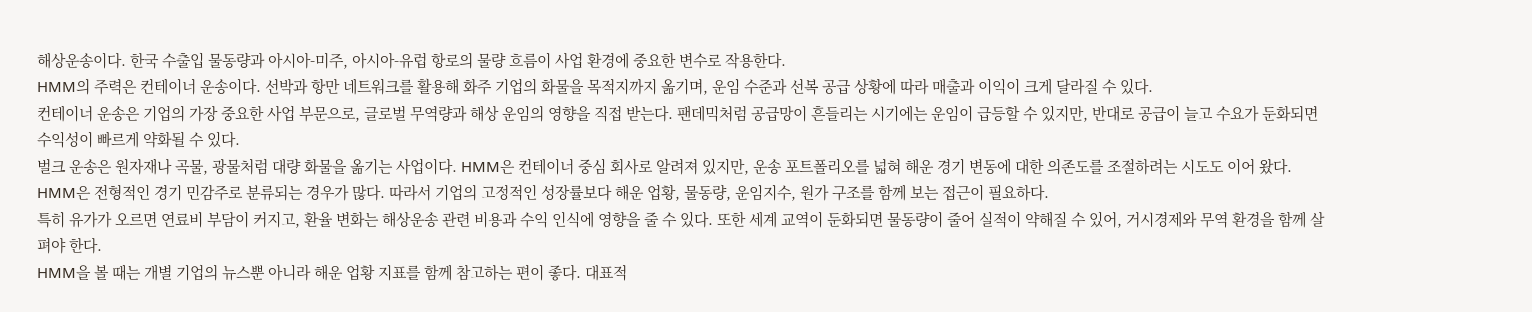해상운송이다. 한국 수출입 물동량과 아시아-미주, 아시아-유럽 항로의 물량 흐름이 사업 환경에 중요한 변수로 작용한다.
HMM의 주력은 컨테이너 운송이다. 선박과 항만 네트워크를 활용해 화주 기업의 화물을 목적지까지 옮기며, 운임 수준과 선복 공급 상황에 따라 매출과 이익이 크게 달라질 수 있다.
컨테이너 운송은 기업의 가장 중요한 사업 부문으로, 글로벌 무역량과 해상 운임의 영향을 직접 받는다. 팬데믹처럼 공급망이 흔들리는 시기에는 운임이 급등할 수 있지만, 반대로 공급이 늘고 수요가 둔화되면 수익성이 빠르게 약화될 수 있다.
벌크 운송은 원자재나 곡물, 광물처럼 대량 화물을 옮기는 사업이다. HMM은 컨테이너 중심 회사로 알려져 있지만, 운송 포트폴리오를 넓혀 해운 경기 변동에 대한 의존도를 조절하려는 시도도 이어 왔다.
HMM은 전형적인 경기 민감주로 분류되는 경우가 많다. 따라서 기업의 고정적인 성장률보다 해운 업황, 물동량, 운임지수, 원가 구조를 함께 보는 접근이 필요하다.
특히 유가가 오르면 연료비 부담이 커지고, 환율 변화는 해상운송 관련 비용과 수익 인식에 영향을 줄 수 있다. 또한 세계 교역이 둔화되면 물동량이 줄어 실적이 약해질 수 있어, 거시경제와 무역 환경을 함께 살펴야 한다.
HMM을 볼 때는 개별 기업의 뉴스뿐 아니라 해운 업황 지표를 함께 참고하는 편이 좋다. 대표적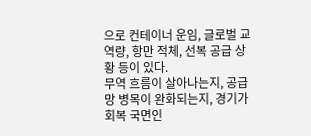으로 컨테이너 운임, 글로벌 교역량, 항만 적체, 선복 공급 상황 등이 있다.
무역 흐름이 살아나는지, 공급망 병목이 완화되는지, 경기가 회복 국면인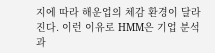지에 따라 해운업의 체감 환경이 달라진다. 이런 이유로 HMM은 기업 분석과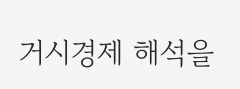거시경제 해석을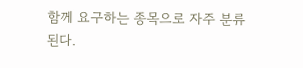함께 요구하는 종목으로 자주 분류된다.